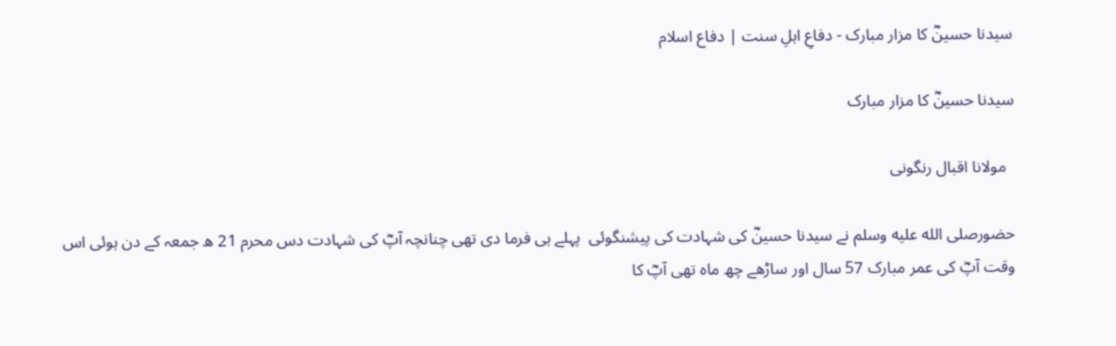سیدنا حسینؓ کا مزار مبارک - دفاعِ اہلِ سنت | دفاع اسلام

سیدنا حسینؓ کا مزار مبارک

  مولانا اقبال رنگونی

حضورصلى الله عليه وسلم نے سیدنا حسینؓ کی شہادت کی پیشنگوئی  پہلے ہی فرما دی تھی چنانچہ آپؓ کی شہادت دس محرم 21 ھ جمعہ کے دن ہوئی اس وقت آپؓ کی عمر مبارک 57 سال اور ساڑھے چھ ماہ تھی آپؓ کا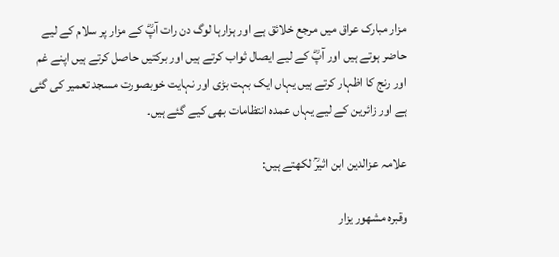مزار مبارک عراق میں مرجع خلائق ہے اور ہزارہا لوگ دن رات آپؓ کے مزار پر سلام کے لیے حاضر ہوتے ہیں اور آپؓ کے لیے ایصال ثواب کرتے ہیں اور برکتیں حاصل کرتے ہیں اپنے غم اور رنج کا اظہار کرتے ہیں یہاں ایک بہت بڑی اور نہایت خوبصورت مسجد تعمیر کی گئی ہے اور زائرین کے لیے یہاں عمدہ انتظامات بھی کیے گئے ہیں۔

علامہ عزالدین ابن اثیرؒ لکھتے ہیں:

وقبره مشهور یزار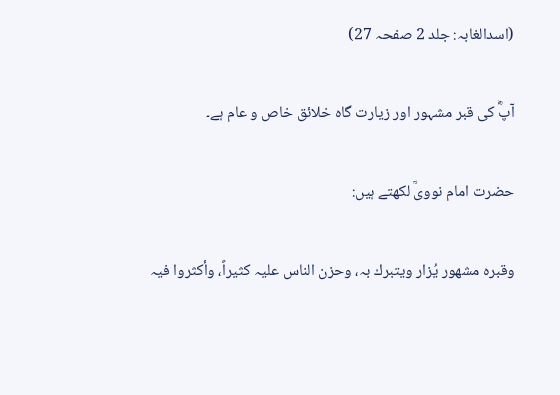(اسدالغابہ: جلد 2 صفحہ 27)

آپؓ کی قبر مشہور اور زیارت گاہ خلائق خاص و عام ہے۔

حضرت امام نوویؒ لکھتے ہیں:

وقبره مشهور يُزار ويتبرك بہ، وحزن الناس عليہ كثيراً، وأكثروا فيہ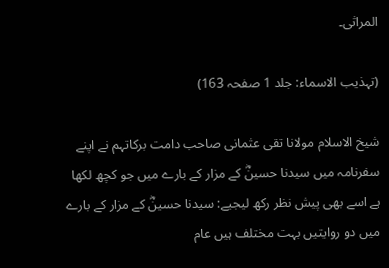المراثی۔

(تہذيب الاسماء: جلد 1 صفحہ 163)

شیخ الاسلام مولانا تقی عثمانی صاحب دامت برکاتہم نے اپنے سفرنامہ میں سیدنا حسینؓ کے مزار کے بارے میں جو کچھ لکھا ہے اسے بھی پیش نظر رکھ لیجیے: سیدنا حسینؓ کے مزار کے بارے میں دو روایتیں بہت مختلف ہیں عام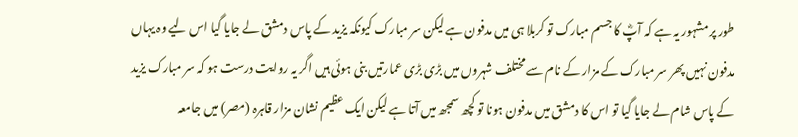طور پر مشہور یہ ہے کہ آپؓ کا جسم مبارک تو کربلا ہی میں مدفون ہے لیکن سر مبارک کیونکہ یزید کے پاس دمشق لے جایا گیا اس لیے وہ یہاں مدفون نہیں پھر سر مبارک کے مزار کے نام سے مختلف شہروں میں بڑی بڑی عمارتیں بنی ہوئی ہیں اگر یہ روایت درست ہو کہ سر مبارک یزید کے پاس شام لے جایا گیا تو اس کا دمشق میں مدفون ہونا تو کچھ سمجھ میں آتا ہے لیکن ایک عظیم نشان مزار قاہرہ (مصر) میں جامعہ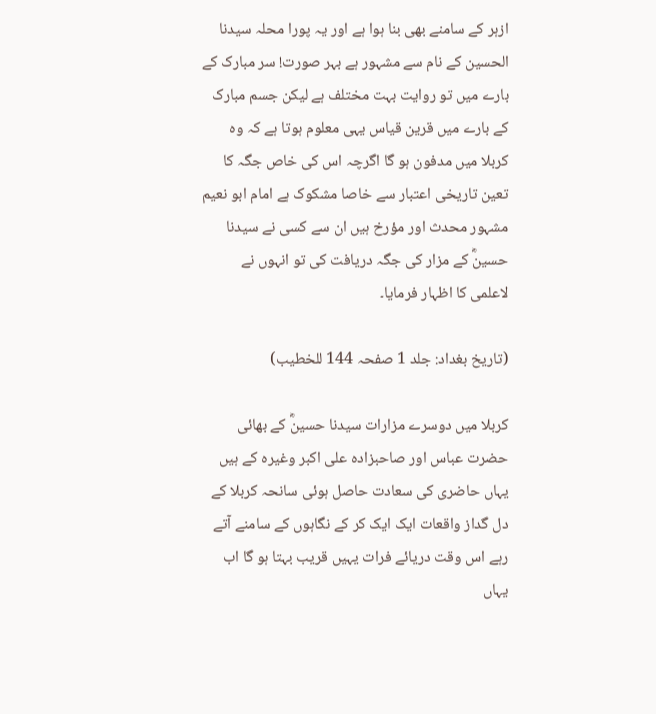ازہر کے سامنے بھی بنا ہوا ہے اور یہ پورا محلہ سیدنا الحسین کے نام سے مشہور ہے بہر صورت! سر مبارک کے بارے میں تو روایت بہت مختلف ہے لیکن جسم مبارک کے بارے میں قرین قیاس یہی معلوم ہوتا ہے کہ وہ کربلا میں مدفون ہو گا اگرچہ اس کی خاص جگہ کا تعین تاریخی اعتبار سے خاصا مشکوک ہے امام ابو نعیم مشہور محدث اور مؤرخ ہیں ان سے کسی نے سیدنا حسینؓ کے مزار کی جگہ دریافت کی تو انہوں نے لاعلمی کا اظہار فرمایا۔

(تاریخ بغداد: جلد 1 صفحہ 144 للخطیب)

کربلا میں دوسرے مزارات سیدنا حسینؓ کے بھائی حضرت عباس اور صاحبزادہ علی اکبر وغیرہ کے ہیں یہاں حاضری کی سعادت حاصل ہوئی سانحہ کربلا کے دل گداز واقعات ایک ایک کر کے نگاہوں کے سامنے آتے رہے اس وقت دریائے فرات یہیں قریب بہتا ہو گا اب یہاں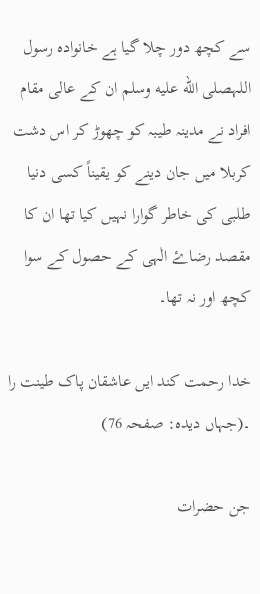سے کچھ دور چلا گیا ہے خانوادہ رسول اللہصلى الله عليه وسلم ان کے عالی مقام افراد نے مدینہ طیبہ کو چھوڑ کر اس دشت کربلا میں جان دینے کو یقیناً کسی دنیا طلبی کی خاطر گوارا نہیں کیا تھا ان کا مقصد رضاۓ الٰہی کے حصول کے سوا کچھ اور نہ تھا۔

خدا رحمت کند ایں عاشقان پاک طینت را ۔(جہاں دیدہ: صفحہ 76)

جن حضرات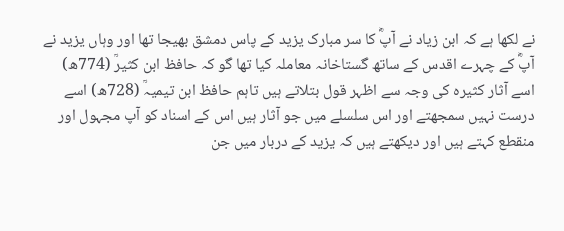نے لکھا ہے کہ ابن زیاد نے آپؓ کا سر مبارک یزید کے پاس دمشق بھیجا تھا اور وہاں یزید نے آپؓ کے چہرے اقدس کے ساتھ گستاخانہ معاملہ کیا تھا گو کہ حافظ ابن کثیرؒ (774ھ) اسے آثار کثیرہ کی وجہ سے اظہر قول بتلاتے ہیں تاہم حافظ ابن تیمیہؒ (728ھ) اسے درست نہیں سمجھتے اور اس سلسلے میں جو آثار ہیں اس کے اسناد کو آپ مجہول اور منقطع کہتے ہیں اور دیکھتے ہیں کہ یزید کے دربار میں جن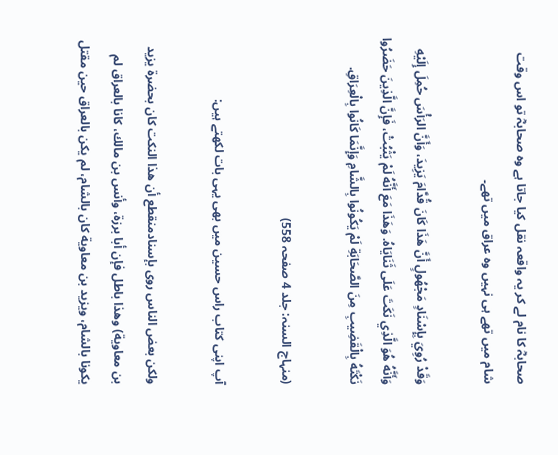صحابہؓ کا نام لے کر یہ واقعہ نقل کیا جاتا ہے وہ صحابہؓ تو اس وقت شام میں تھے ہی نہیں وہ عراق میں تھے۔

وَقَدْ رُوِيَ بِإِسْنَادٍ مَجْهُولٍ أَنَّ هَذَا كَانَ قُدَّامَ يَزِيدَ، وَأَنَّ الرَأْسَ حُمِلَ إِلَيْهِ وَأَنَّهُ هُوَ الَّذِي نَكَتَ عَلَى ثَنَايَاهُ. وَهَذَا مَعَ أَنَّهُ لَمْ يَثْبُتْ، فَإِنَّ الَّذِينَ حَضَرُوا نَكْتَهُ بِالْقَضِيبِ مِنَ الصَّحَابَةِ لَمْ يَكُونُوا بِالشَّامِ وَإِنَّمَا كَانُوا بِالْعِرَاقِ.

(منہاج السنہ: جلد 4 صفحہ 558)

آپ اپنی کتاب راس حسین میں بھی یہی بات لکھتے ہیں:

ولكن بعض الناس روى بإسنادمنقطع أن هذا النكت كان بحضرة يزيد بن معاوية) وهذا باطل فإن أبا برزة، وأنس بن مالك، كانا بالعراق لم يكونا بالشام، ويزيد بن معاوية كان بالشام، لم يكن بالعراق حين مقتل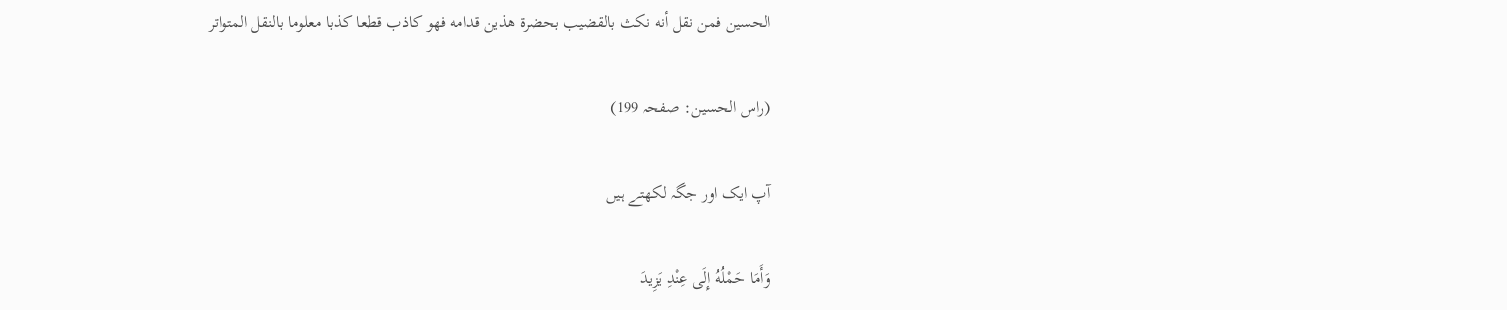الحسين فمن نقل أنه نكث بالقضيب بحضرة هذين قدامه فهو كاذب قطعا كذبا معلوما بالنقل المتواتر

(راس الحسين: صفحہ 199)

آپ ایک اور جگہ لکھتے ہیں

وَأَمَا حَمْلُهُ إِلَى عِنْدِ يَزِيدَ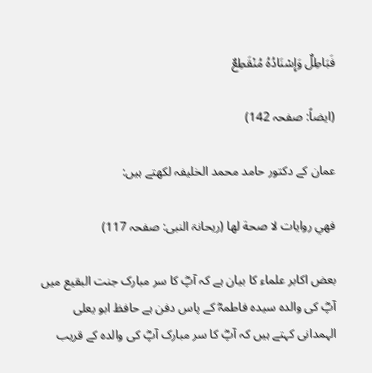فَبَاطِلٌ وَإِسْنَادُهُ مُنْقَطِعٌ

(ايضاً: صفحہ 142)

عمان کے دکتور حامد محمد الخلیفہ لکھتے ہیں:

فهي روايات لا صحة لها (ريحانۃ النبی: صفحہ 117)

بعض اکابر علماء کا بیان ہے کہ آپؓ کا سر مبارک جنت البقیع میں آپؓ کی والدہ سیدہ فاطمہؓ کے پاس دفن ہے حافظ ابو یعلی الہمدانی کہتے ہیں کہ آپؓ کا سر مبارک آپؓ کی والدہ کے قریب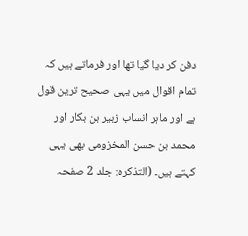دفن کر دیا گیا تھا اور فرماتے ہیں کہ تمام اقوال میں یہی صحیح ترین قول ہے اور ماہر انساب زبیر بن بکار اور محمد بن حسن المخزومی بھی یہی کہتے ہیں۔ (التذکرہ: جلد 2 صفحہ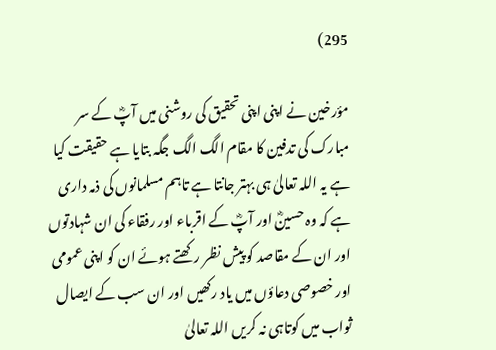295)

مؤرخین نے اپنی اپنی تحقیق کی روشنی میں آپؓ کے سر مبارک کی تدفین کا مقام الگ الگ جگہ بتایا ہے حقیقت کیا ہے یہ اللہ تعالیٰ ہی بہتر جانتا ہے تاہم مسلمانوں کی ذمہ داری ہے کہ وہ حسینؓ اور آپؓ کے اقرباء اور رفقاء کی ان شہادتوں اور ان کے مقاصد کو پیش نظر رکھتے ہوئے ان کو اپنی عمومی اور خصوصی دعاؤں میں یاد رکھیں اور ان سب کے ایصال ثواب میں کوتاہی نہ کریں اللہ تعالیٰ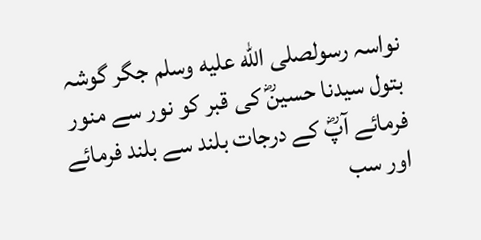نواسہ رسولصلى الله عليه وسلم جگر گوشہ بتول سیدنا حسینؓ کی قبر کو نور سے منور فرمائے آپؓ کے درجات بلند سے بلند فرمائے اور سب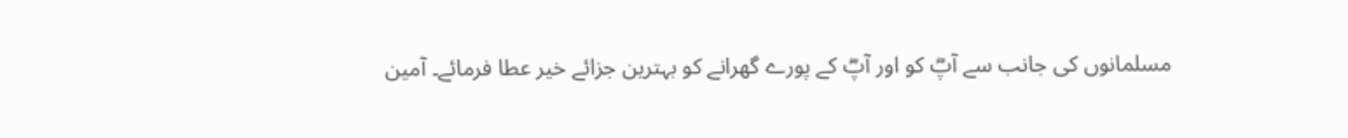مسلمانوں کی جانب سے آپؓ کو اور آپؓ کے پورے گھرانے کو بہترین جزائے خیر عطا فرمائے۔ آمین